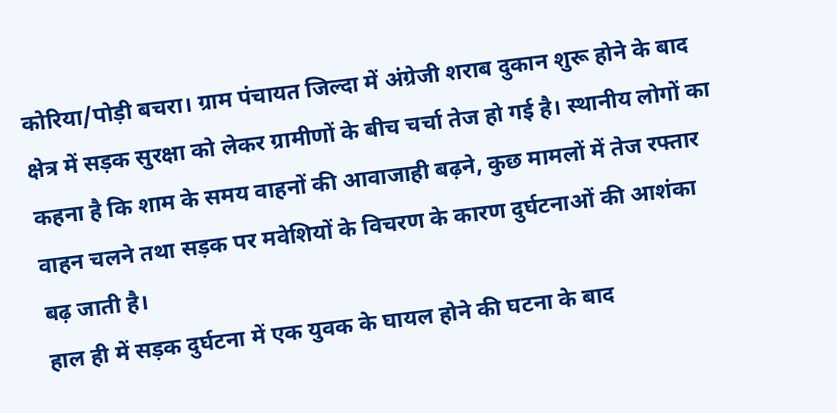कोरिया/पोड़ी बचरा। ग्राम पंचायत जिल्दा में अंग्रेजी शराब दुकान शुरू होने के बाद क्षेत्र में सड़क सुरक्षा को लेकर ग्रामीणों के बीच चर्चा तेज हो गई है। स्थानीय लोगों का कहना है कि शाम के समय वाहनों की आवाजाही बढ़ने, कुछ मामलों में तेज रफ्तार वाहन चलने तथा सड़क पर मवेशियों के विचरण के कारण दुर्घटनाओं की आशंका बढ़ जाती है।
हाल ही में सड़क दुर्घटना में एक युवक के घायल होने की घटना के बाद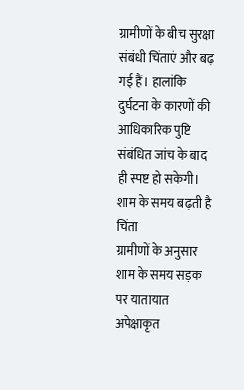ग्रामीणों के बीच सुरक्षा संबंधी चिंताएं और बढ़ गई हैं। हालांकि दुर्घटना के कारणों की आधिकारिक पुष्टि संबंधित जांच के बाद ही स्पष्ट हो सकेगी।
शाम के समय बढ़ती है चिंता
ग्रामीणों के अनुसार शाम के समय सड़क पर यातायात अपेक्षाकृत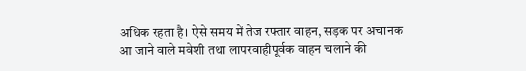अधिक रहता है। ऐसे समय में तेज रफ्तार वाहन, सड़क पर अचानक आ जाने वाले मवेशी तथा लापरवाहीपूर्वक वाहन चलाने की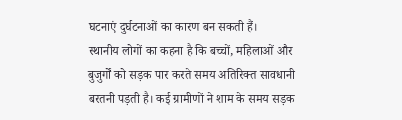घटनाएं दुर्घटनाओं का कारण बन सकती हैं।
स्थानीय लोगों का कहना है कि बच्चों, महिलाओं और बुजुर्गों को सड़क पार करते समय अतिरिक्त सावधानी बरतनी पड़ती है। कई ग्रामीणों ने शाम के समय सड़क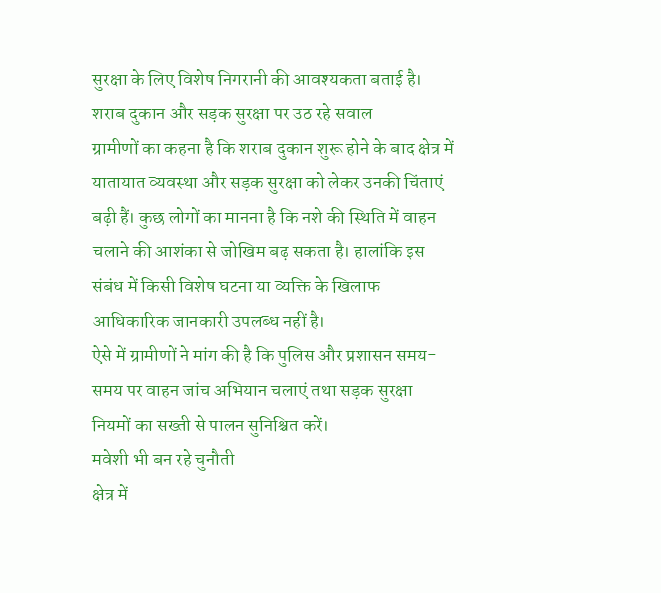सुरक्षा के लिए विशेष निगरानी की आवश्यकता बताई है।
शराब दुकान और सड़क सुरक्षा पर उठ रहे सवाल
ग्रामीणों का कहना है कि शराब दुकान शुरू होने के बाद क्षेत्र में यातायात व्यवस्था और सड़क सुरक्षा को लेकर उनकी चिंताएं बढ़ी हैं। कुछ लोगों का मानना है कि नशे की स्थिति में वाहन चलाने की आशंका से जोखिम बढ़ सकता है। हालांकि इस संबंध में किसी विशेष घटना या व्यक्ति के खिलाफ आधिकारिक जानकारी उपलब्ध नहीं है।
ऐसे में ग्रामीणों ने मांग की है कि पुलिस और प्रशासन समय-समय पर वाहन जांच अभियान चलाएं तथा सड़क सुरक्षा नियमों का सख्ती से पालन सुनिश्चित करें।
मवेशी भी बन रहे चुनौती
क्षेत्र में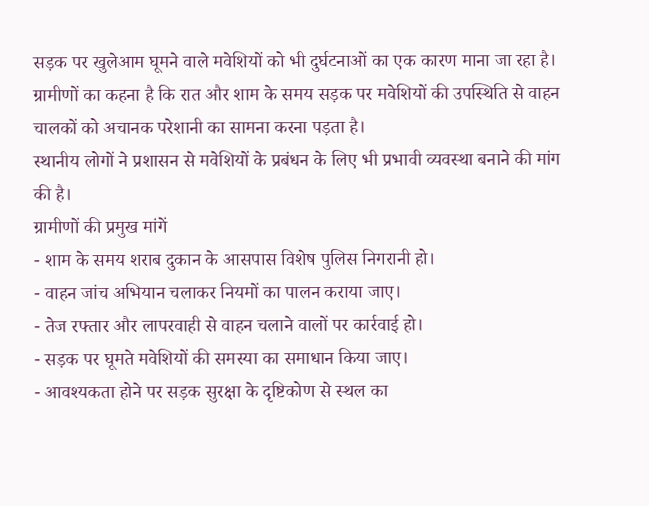सड़क पर खुलेआम घूमने वाले मवेशियों को भी दुर्घटनाओं का एक कारण माना जा रहा है। ग्रामीणों का कहना है कि रात और शाम के समय सड़क पर मवेशियों की उपस्थिति से वाहन चालकों को अचानक परेशानी का सामना करना पड़ता है।
स्थानीय लोगों ने प्रशासन से मवेशियों के प्रबंधन के लिए भी प्रभावी व्यवस्था बनाने की मांग की है।
ग्रामीणों की प्रमुख मांगें
- शाम के समय शराब दुकान के आसपास विशेष पुलिस निगरानी हो।
- वाहन जांच अभियान चलाकर नियमों का पालन कराया जाए।
- तेज रफ्तार और लापरवाही से वाहन चलाने वालों पर कार्रवाई हो।
- सड़क पर घूमते मवेशियों की समस्या का समाधान किया जाए।
- आवश्यकता होने पर सड़क सुरक्षा के दृष्टिकोण से स्थल का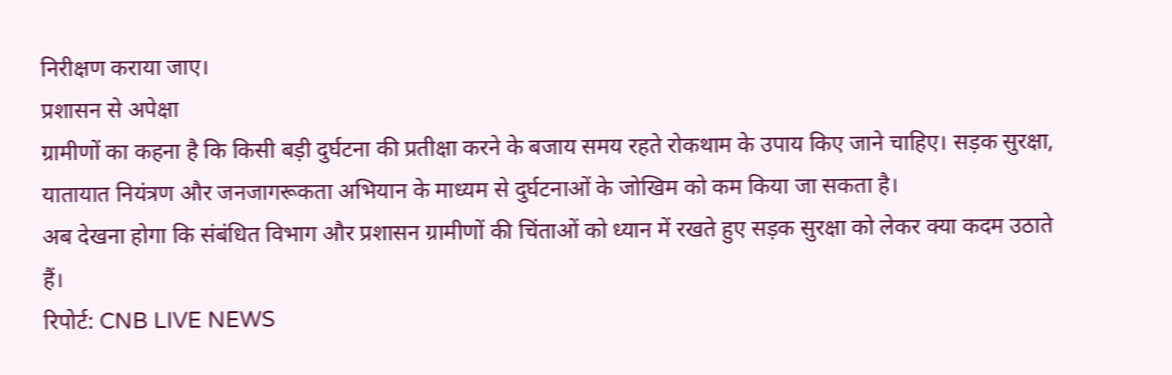निरीक्षण कराया जाए।
प्रशासन से अपेक्षा
ग्रामीणों का कहना है कि किसी बड़ी दुर्घटना की प्रतीक्षा करने के बजाय समय रहते रोकथाम के उपाय किए जाने चाहिए। सड़क सुरक्षा, यातायात नियंत्रण और जनजागरूकता अभियान के माध्यम से दुर्घटनाओं के जोखिम को कम किया जा सकता है।
अब देखना होगा कि संबंधित विभाग और प्रशासन ग्रामीणों की चिंताओं को ध्यान में रखते हुए सड़क सुरक्षा को लेकर क्या कदम उठाते हैं।
रिपोर्ट: CNB LIVE NEWS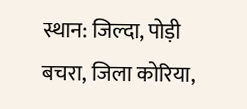स्थान: जिल्दा, पोड़ी बचरा, जिला कोरिया,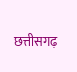छत्तीसगढ़